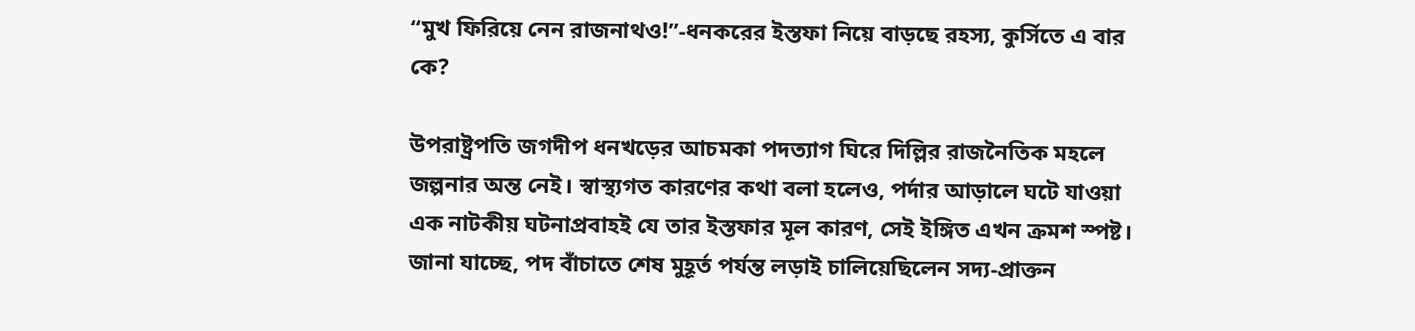“মুখ ফিরিয়ে নেন রাজনাথও!”-ধনকরের ইস্তফা নিয়ে বাড়ছে রহস্য, কুর্সিতে এ বার কে?

উপরাষ্ট্রপতি জগদীপ ধনখড়ের আচমকা পদত্যাগ ঘিরে দিল্লির রাজনৈতিক মহলে জল্পনার অন্ত নেই। স্বাস্থ্যগত কারণের কথা বলা হলেও, পর্দার আড়ালে ঘটে যাওয়া এক নাটকীয় ঘটনাপ্রবাহই যে তার ইস্তফার মূল কারণ, সেই ইঙ্গিত এখন ক্রমশ স্পষ্ট। জানা যাচ্ছে, পদ বাঁচাতে শেষ মুহূর্ত পর্যন্ত লড়াই চালিয়েছিলেন সদ্য-প্রাক্তন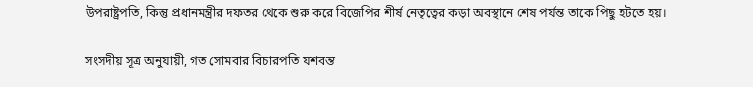উপরাষ্ট্রপতি, কিন্তু প্রধানমন্ত্রীর দফতর থেকে শুরু করে বিজেপির শীর্ষ নেতৃত্বের কড়া অবস্থানে শেষ পর্যন্ত তাকে পিছু হটতে হয়।

সংসদীয় সূত্র অনুযায়ী, গত সোমবার বিচারপতি যশবন্ত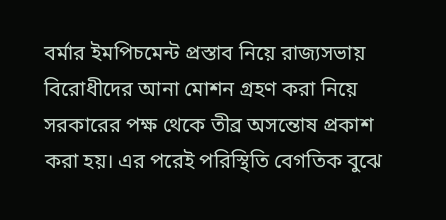বর্মার ইমপিচমেন্ট প্রস্তাব নিয়ে রাজ্যসভায় বিরোধীদের আনা মোশন গ্রহণ করা নিয়ে সরকারের পক্ষ থেকে তীব্র অসন্তোষ প্রকাশ করা হয়। এর পরেই পরিস্থিতি বেগতিক বুঝে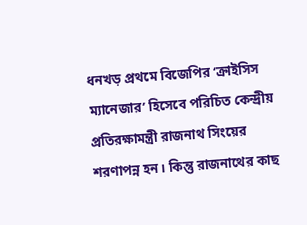ধনখড় প্রথমে বিজেপির ‘ক্রাইসিস ম্যানেজার’ হিসেবে পরিচিত কেন্দ্রীয় প্রতিরক্ষামন্ত্রী রাজনাথ সিংয়ের শরণাপন্ন হন। কিন্তু রাজনাথের কাছ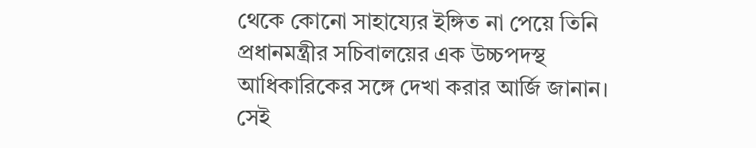থেকে কোনো সাহায্যের ইঙ্গিত না পেয়ে তিনি প্রধানমন্ত্রীর সচিবালয়ের এক উচ্চপদস্থ আধিকারিকের সঙ্গে দেখা করার আর্জি জানান। সেই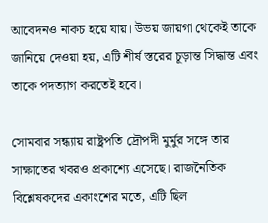আবেদনও নাকচ হয়ে যায়। উভয় জায়গা থেকেই তাকে জানিয়ে দেওয়া হয়, এটি শীর্ষ স্তরের চূড়ান্ত সিদ্ধান্ত এবং তাকে পদত্যাগ করতেই হবে।

সোমবার সন্ধ্যায় রাষ্ট্রপতি দ্রৌপদী মুর্মুর সঙ্গে তার সাক্ষাতের খবরও প্রকাশ্যে এসেছে। রাজনৈতিক বিশ্লেষকদের একাংশের মতে, এটি ছিল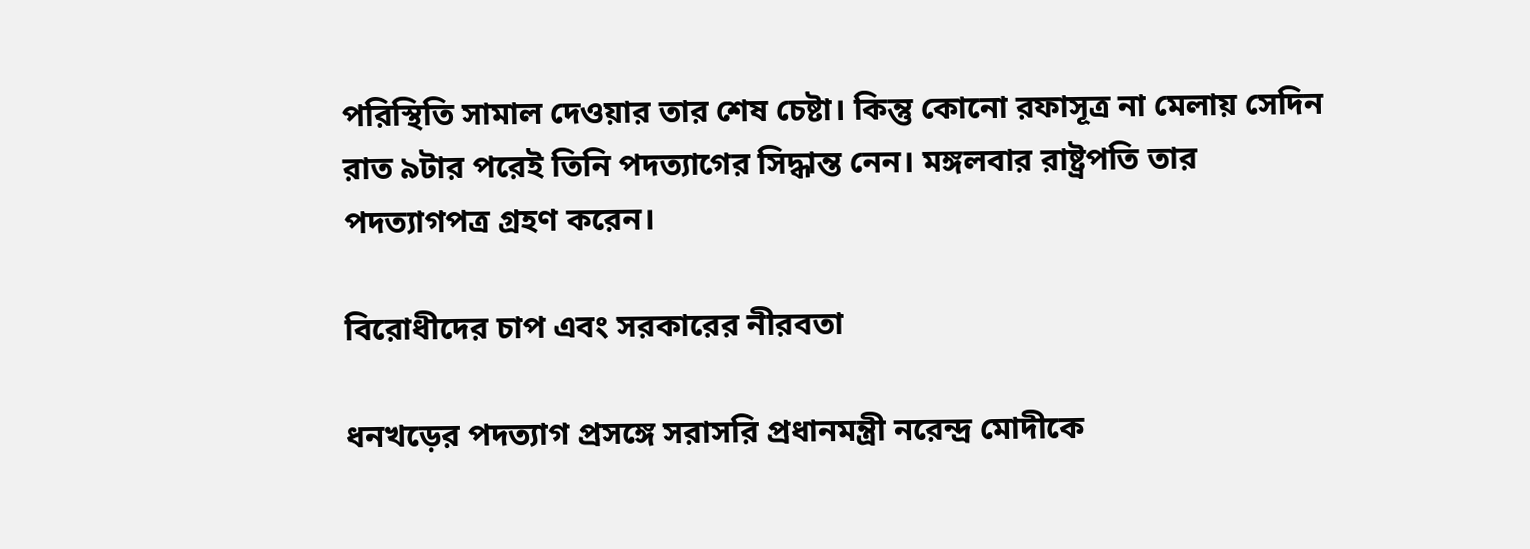পরিস্থিতি সামাল দেওয়ার তার শেষ চেষ্টা। কিন্তু কোনো রফাসূত্র না মেলায় সেদিন রাত ৯টার পরেই তিনি পদত্যাগের সিদ্ধান্ত নেন। মঙ্গলবার রাষ্ট্রপতি তার পদত্যাগপত্র গ্রহণ করেন।

বিরোধীদের চাপ এবং সরকারের নীরবতা

ধনখড়ের পদত্যাগ প্রসঙ্গে সরাসরি প্রধানমন্ত্রী নরেন্দ্র মোদীকে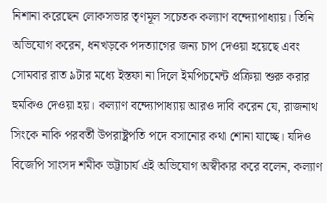নিশানা করেছেন লোকসভার তৃণমূল সচেতক কল্যাণ বন্দ্যোপাধ্যায়। তিনি অভিযোগ করেন, ধনখড়কে পদত্যাগের জন্য চাপ দেওয়া হয়েছে এবং সোমবার রাত ৯টার মধ্যে ইস্তফা না দিলে ইমপিচমেন্ট প্রক্রিয়া শুরু করার হুমকিও দেওয়া হয়। কল্যাণ বন্দ্যোপাধ্যায় আরও দাবি করেন যে, রাজনাথ সিংকে নাকি পরবর্তী উপরাষ্ট্রপতি পদে বসানোর কথা শোনা যাচ্ছে। যদিও বিজেপি সাংসদ শমীক ভট্টাচার্য এই অভিযোগ অস্বীকার করে বলেন, কল্যাণ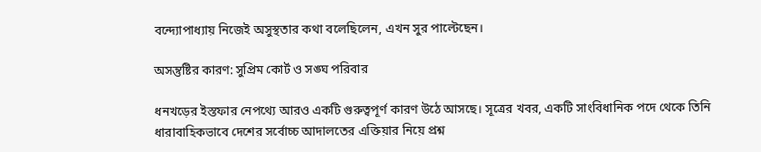বন্দ্যোপাধ্যায় নিজেই অসুস্থতার কথা বলেছিলেন, এখন সুর পাল্টেছেন।

অসন্তুষ্টির কারণ: সুপ্রিম কোর্ট ও সঙ্ঘ পরিবার

ধনখড়ের ইস্তফার নেপথ্যে আরও একটি গুরুত্বপূর্ণ কারণ উঠে আসছে। সূত্রের খবর, একটি সাংবিধানিক পদে থেকে তিনি ধারাবাহিকভাবে দেশের সর্বোচ্চ আদালতের এক্তিয়ার নিয়ে প্রশ্ন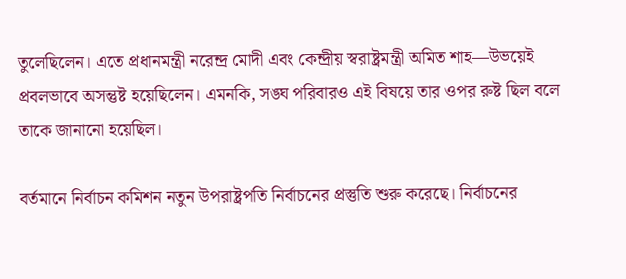তুলেছিলেন। এতে প্রধানমন্ত্রী নরেন্দ্র মোদী এবং কেন্দ্রীয় স্বরাষ্ট্রমন্ত্রী অমিত শাহ—উভয়েই প্রবলভাবে অসন্তুষ্ট হয়েছিলেন। এমনকি, সঙ্ঘ পরিবারও এই বিষয়ে তার ওপর রুষ্ট ছিল বলে তাকে জানানো হয়েছিল।

বর্তমানে নির্বাচন কমিশন নতুন উপরাষ্ট্রপতি নির্বাচনের প্রস্তুতি শুরু করেছে। নির্বাচনের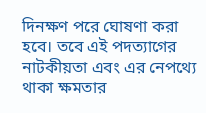দিনক্ষণ পরে ঘোষণা করা হবে। তবে এই পদত্যাগের নাটকীয়তা এবং এর নেপথ্যে থাকা ক্ষমতার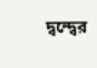দ্বন্দ্বের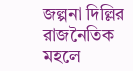জল্পনা দিল্লির রাজনৈতিক মহলে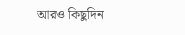আরও কিছুদিন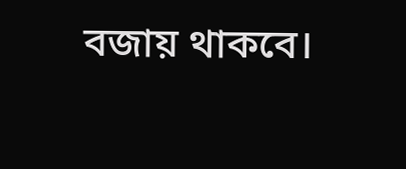বজায় থাকবে।